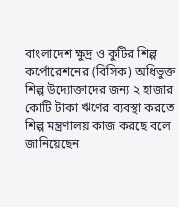বাংলাদেশ ক্ষুদ্র ও কুটির শিল্প কর্পোরেশনের (বিসিক) অধিভুক্ত শিল্প উদ্যোক্তাদের জন্য ২ হাজার কোটি টাকা ঋণের ব্যবস্থা করতে শিল্প মন্ত্রণালয় কাজ করছে বলে জানিয়েছেন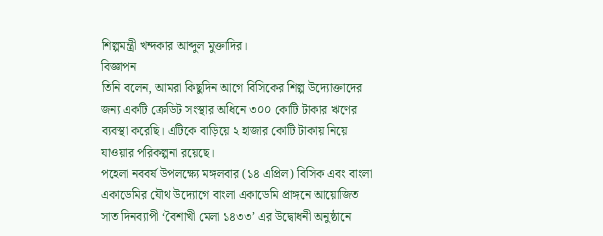শিল্পমন্ত্রী খন্দকার আব্দুল মুক্তাদির।
বিজ্ঞাপন
তিনি বলেন, আমরা কিছুদিন আগে বিসিকের শিল্প উদ্যোক্তাদের জন্য একটি ক্রেডিট সংস্থার অধিনে ৩০০ কোটি টাকার ঋণের ব্যবস্থা করেছি। এটিকে বাড়িয়ে ২ হাজার কোটি টাকায় নিয়ে যাওয়ার পরিকল্পনা রয়েছে।
পহেলা নববর্ষ উপলক্ষ্যে মঙ্গলবার (১৪ এপ্রিল) বিসিক এবং বাংলা একাডেমির যৌথ উদ্যোগে বাংলা একাডেমি প্রাঙ্গনে আয়োজিত সাত দিনব্যাপী ‘বৈশাখী মেলা ১৪৩৩’ এর উদ্বোধনী অনুষ্ঠানে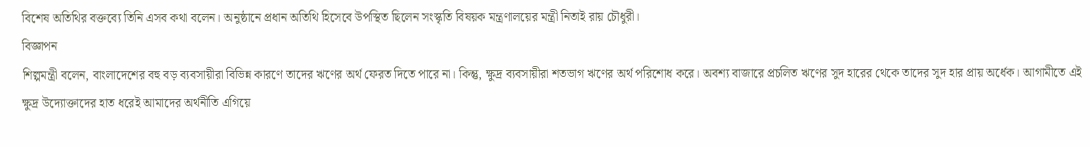বিশেষ অতিথির বক্তব্যে তিনি এসব কথা বলেন। অনুষ্ঠানে প্রধান অতিথি হিসেবে উপস্থিত ছিলেন সংস্কৃতি বিষয়ক মন্ত্রণালয়ের মন্ত্রী নিতাই রায় চৌধুরী।
বিজ্ঞাপন
শিল্পমন্ত্রী বলেন, বাংলাদেশের বহু বড় ব্যবসায়ীরা বিভিন্ন কারণে তাদের ঋণের অর্থ ফেরত দিতে পারে না। কিন্তু, ক্ষুদ্র ব্যবসায়ীরা শতভাগ ঋণের অর্থ পরিশোধ করে। অবশ্য বাজারে প্রচলিত ঋণের সুদ হারের থেকে তাদের সুদ হার প্রায় অর্ধেক। আগামীতে এই ক্ষুদ্র উদ্যোক্তাদের হাত ধরেই আমাদের অর্থনীতি এগিয়ে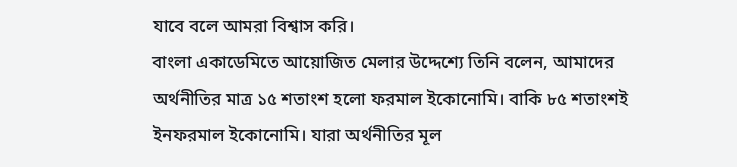যাবে বলে আমরা বিশ্বাস করি।
বাংলা একাডেমিতে আয়োজিত মেলার উদ্দেশ্যে তিনি বলেন, আমাদের অর্থনীতির মাত্র ১৫ শতাংশ হলো ফরমাল ইকোনোমি। বাকি ৮৫ শতাংশই ইনফরমাল ইকোনোমি। যারা অর্থনীতির মূল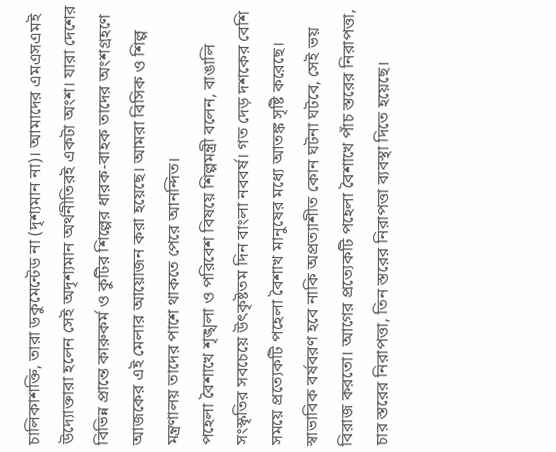চালিকাশক্তি, তারা ডকুমেন্টেড না (দৃশ্যমান না)। আমাদের এমএসএমই উদ্যোক্তারা হলেন সেই অদৃশ্যমান অর্থনীতিরই একটা অংশ। যারা দেশের বিভিন্ন প্রান্তে কারুকর্ম ও কুটির শিল্পের ধারক-বাহক তাদের অংশগ্রহণে আজকের এই মেলার আয়োজন করা হয়েছে। আমরা বিসিক ও শিল্প মন্ত্রণালয় তাদের পাশে থাকতে পেরে আনন্দিত।
পহেলা বৈশাখে শৃঙ্খলা ও পরিবেশ বিষয়ে শিল্পমন্ত্রী বলেন, বাঙালি সংস্কৃতির সবচেয়ে উৎকৃষ্টতম দিন বাংলা নববর্ষ। গত দেড় দশকের বেশি সময়ে প্রত্যেকটি পহেলা বৈশাখ মানুষের মধ্যে আতঙ্ক সৃষ্টি করেছে। স্বাভাবিক বর্ষবরণ হবে নাকি অপ্রত্যাশীত কোন ঘটনা ঘটবে, সেই ভয় বিরাজ করতো। আগের প্রত্যেকটি পহেলা বৈশাখে পাঁচ স্তরের নিরাপত্তা, চার স্তরের নিরাপত্তা, তিন স্তরের নিরাপত্তা ব্যবস্থা দিতে হয়েছে।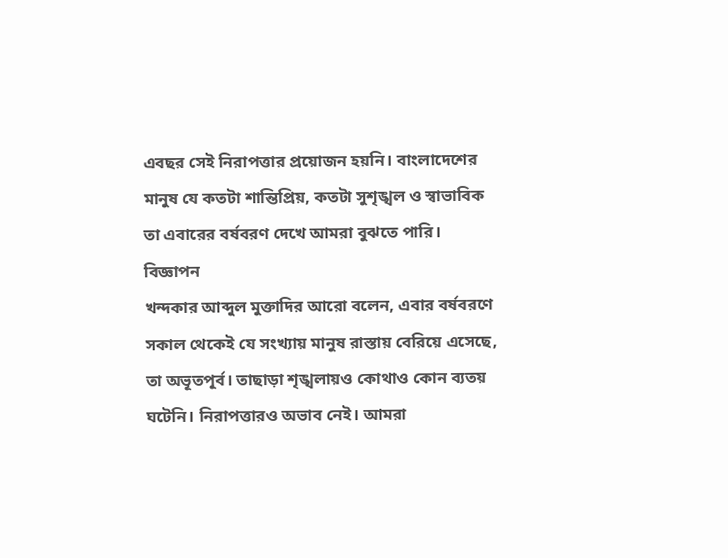এবছর সেই নিরাপত্তার প্রয়োজন হয়নি। বাংলাদেশের মানুষ যে কতটা শান্তিপ্রিয়, কতটা সুশৃঙ্খল ও স্বাভাবিক তা এবারের বর্ষবরণ দেখে আমরা বুঝতে পারি।
বিজ্ঞাপন
খন্দকার আব্দুল মুক্তাদির আরো বলেন, এবার বর্ষবরণে সকাল থেকেই যে সংখ্যায় মানুষ রাস্তায় বেরিয়ে এসেছে, তা অভূতপূর্ব। তাছাড়া শৃঙ্খলায়ও কোথাও কোন ব্যতয় ঘটেনি। নিরাপত্তারও অভাব নেই। আমরা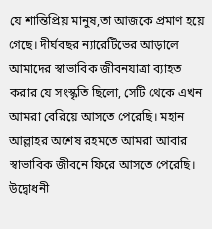যে শান্তিপ্রিয় মানুষ,তা আজকে প্রমাণ হয়ে গেছে। দীর্ঘবছর ন্যারেটিভের আড়ালে আমাদের স্বাভাবিক জীবনযাত্রা ব্যাহত করার যে সংস্কৃতি ছিলো, সেটি থেকে এখন আমরা বেরিয়ে আসতে পেরেছি। মহান আল্লাহর অশেষ রহমতে আমরা আবার স্বাভাবিক জীবনে ফিরে আসতে পেরেছি।
উদ্বোধনী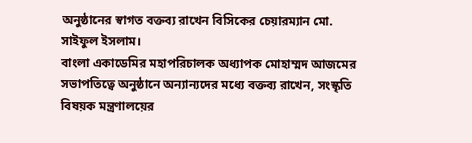অনুষ্ঠানের স্বাগত বক্তব্য রাখেন বিসিকের চেয়ারম্যান মো. সাইফুল ইসলাম।
বাংলা একাডেমির মহাপরিচালক অধ্যাপক মোহাম্মদ আজমের সভাপতিত্বে অনুষ্ঠানে অন্যান্যদের মধ্যে বক্তব্য রাখেন, সংস্কৃতি বিষয়ক মন্ত্রণালয়ের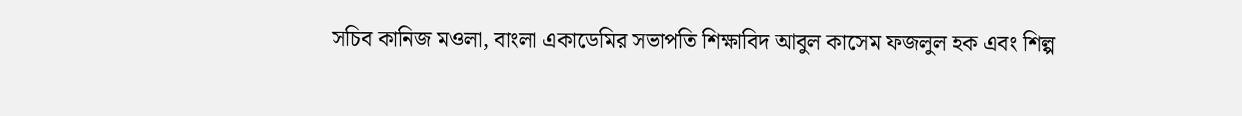সচিব কানিজ মওলা, বাংলা একাডেমির সভাপতি শিক্ষাবিদ আবুল কাসেম ফজলুল হক এবং শিল্প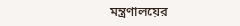মন্ত্রণালয়ের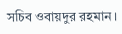সচিব ওবায়দুর রহমান।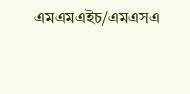এমএমএইচ/এমএসএ